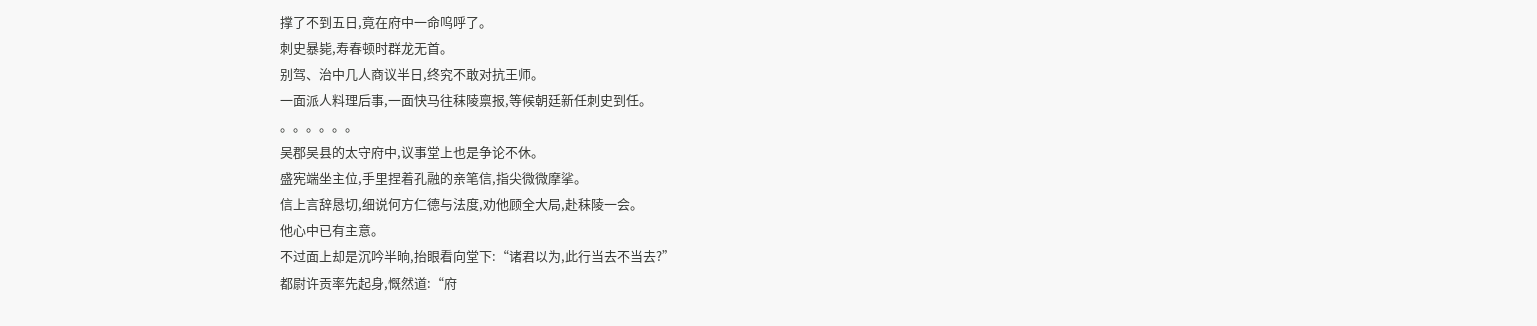撑了不到五日,竟在府中一命呜呼了。
刺史暴毙,寿春顿时群龙无首。
别驾、治中几人商议半日,终究不敢对抗王师。
一面派人料理后事,一面快马往秣陵禀报,等候朝廷新任刺史到任。
。。。。。。
吴郡吴县的太守府中,议事堂上也是争论不休。
盛宪端坐主位,手里捏着孔融的亲笔信,指尖微微摩挲。
信上言辞恳切,细说何方仁德与法度,劝他顾全大局,赴秣陵一会。
他心中已有主意。
不过面上却是沉吟半晌,抬眼看向堂下:“诸君以为,此行当去不当去?”
都尉许贡率先起身,慨然道:“府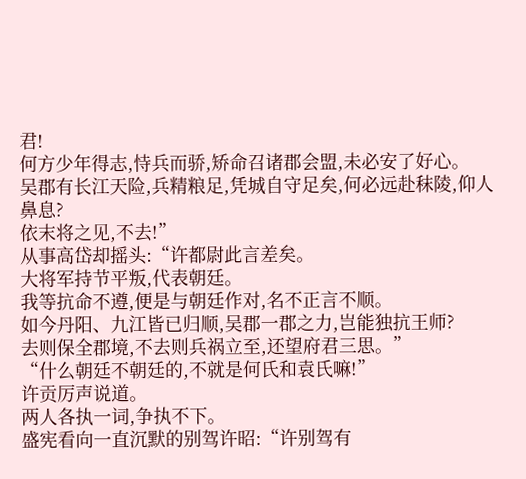君!
何方少年得志,恃兵而骄,矫命召诸郡会盟,未必安了好心。
吴郡有长江天险,兵精粮足,凭城自守足矣,何必远赴秣陵,仰人鼻息?
依末将之见,不去!”
从事高岱却摇头:“许都尉此言差矣。
大将军持节平叛,代表朝廷。
我等抗命不遵,便是与朝廷作对,名不正言不顺。
如今丹阳、九江皆已归顺,吴郡一郡之力,岂能独抗王师?
去则保全郡境,不去则兵祸立至,还望府君三思。”
“什么朝廷不朝廷的,不就是何氏和袁氏嘛!”
许贡厉声说道。
两人各执一词,争执不下。
盛宪看向一直沉默的别驾许昭:“许别驾有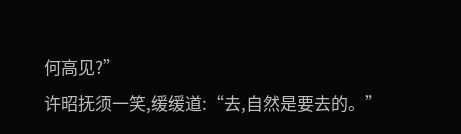何高见?”
许昭抚须一笑,缓缓道:“去,自然是要去的。”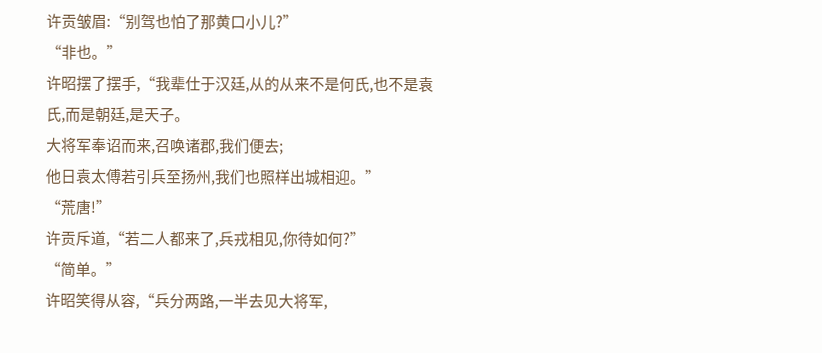许贡皱眉:“别驾也怕了那黄口小儿?”
“非也。”
许昭摆了摆手,“我辈仕于汉廷,从的从来不是何氏,也不是袁氏,而是朝廷,是天子。
大将军奉诏而来,召唤诸郡,我们便去;
他日袁太傅若引兵至扬州,我们也照样出城相迎。”
“荒唐!”
许贡斥道,“若二人都来了,兵戎相见,你待如何?”
“简单。”
许昭笑得从容,“兵分两路,一半去见大将军,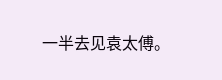一半去见袁太傅。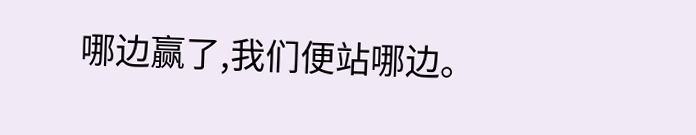哪边赢了,我们便站哪边。